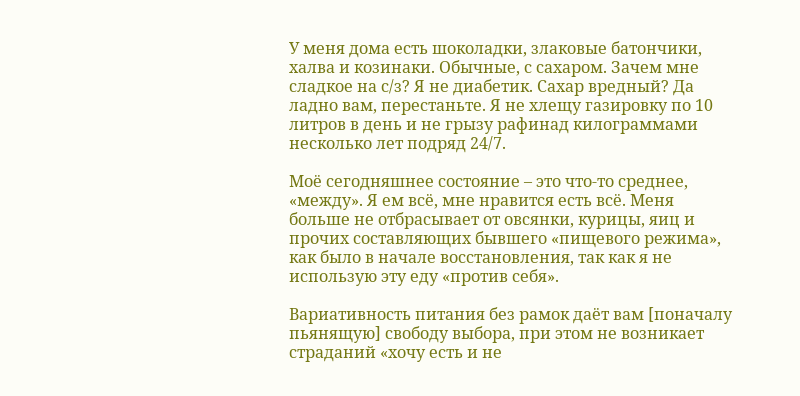У меня дома есть шоколадки, злаковые батончики, халва и козинаки. Обычные, с сахаром. Зачем мне сладкое на с/з? Я не диабетик. Сахар вредный? Да ладно вам, перестаньте. Я не хлещу газировку по 10 литров в день и не грызу рафинад килограммами несколько лет подряд 24/7.

Моё сегодняшнее состояние – это что-то среднее, «между». Я ем всё, мне нравится есть всё. Меня больше не отбрасывает от овсянки, курицы, яиц и прочих составляющих бывшего «пищевого режима», как было в начале восстановления, так как я не использую эту еду «против себя».

Вариативность питания без рамок даёт вам [поначалу пьянящую] свободу выбора, при этом не возникает страданий «хочу есть и не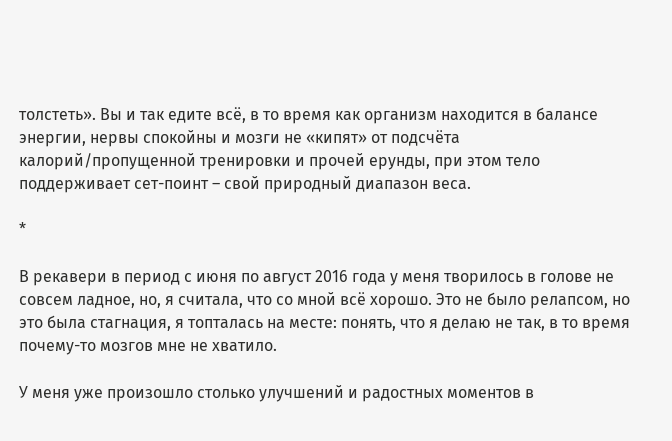толстеть». Вы и так едите всё, в то время как организм находится в балансе энергии, нервы спокойны и мозги не «кипят» от подсчёта калорий/пропущенной тренировки и прочей ерунды, при этом тело поддерживает сет-поинт – свой природный диапазон веса.

*

В рекавери в период с июня по август 2016 года у меня творилось в голове не совсем ладное, но, я считала, что со мной всё хорошо. Это не было релапсом, но это была стагнация, я топталась на месте: понять, что я делаю не так, в то время почему-то мозгов мне не хватило.

У меня уже произошло столько улучшений и радостных моментов в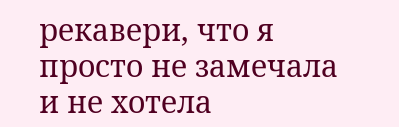рекавери, что я просто не замечала и не хотела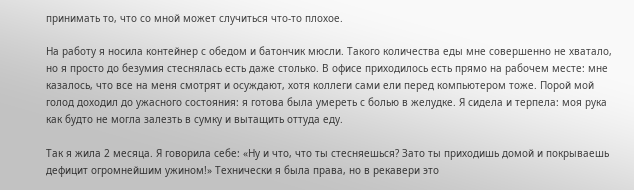принимать то, что со мной может случиться что-то плохое.

На работу я носила контейнер с обедом и батончик мюсли. Такого количества еды мне совершенно не хватало, но я просто до безумия стеснялась есть даже столько. В офисе приходилось есть прямо на рабочем месте: мне казалось, что все на меня смотрят и осуждают, хотя коллеги сами ели перед компьютером тоже. Порой мой голод доходил до ужасного состояния: я готова была умереть с болью в желудке. Я сидела и терпела: моя рука как будто не могла залезть в сумку и вытащить оттуда еду.

Так я жила 2 месяца. Я говорила себе: «Ну и что, что ты стесняешься? Зато ты приходишь домой и покрываешь дефицит огромнейшим ужином!» Технически я была права, но в рекавери это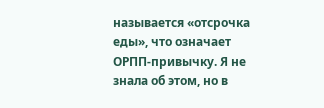называется «отсрочка еды», что означает ОРПП-привычку. Я не знала об этом, но в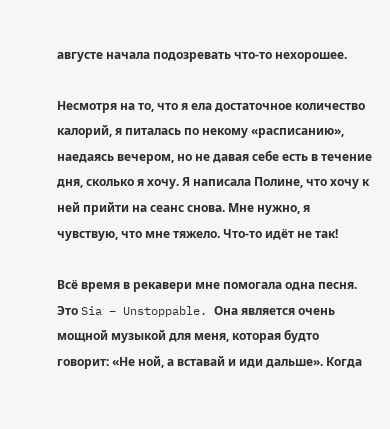августе начала подозревать что-то нехорошее.

Несмотря на то, что я ела достаточное количество калорий, я питалась по некому «расписанию», наедаясь вечером, но не давая себе есть в течение дня, сколько я хочу. Я написала Полине, что хочу к ней прийти на сеанс снова. Мне нужно, я чувствую, что мне тяжело. Что-то идёт не так!

Всё время в рекавери мне помогала одна песня. Это Sia – Unstoppable. Она является очень мощной музыкой для меня, которая будто говорит: «Не ной, а вставай и иди дальше». Когда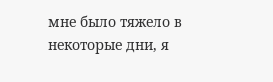мне было тяжело в некоторые дни, я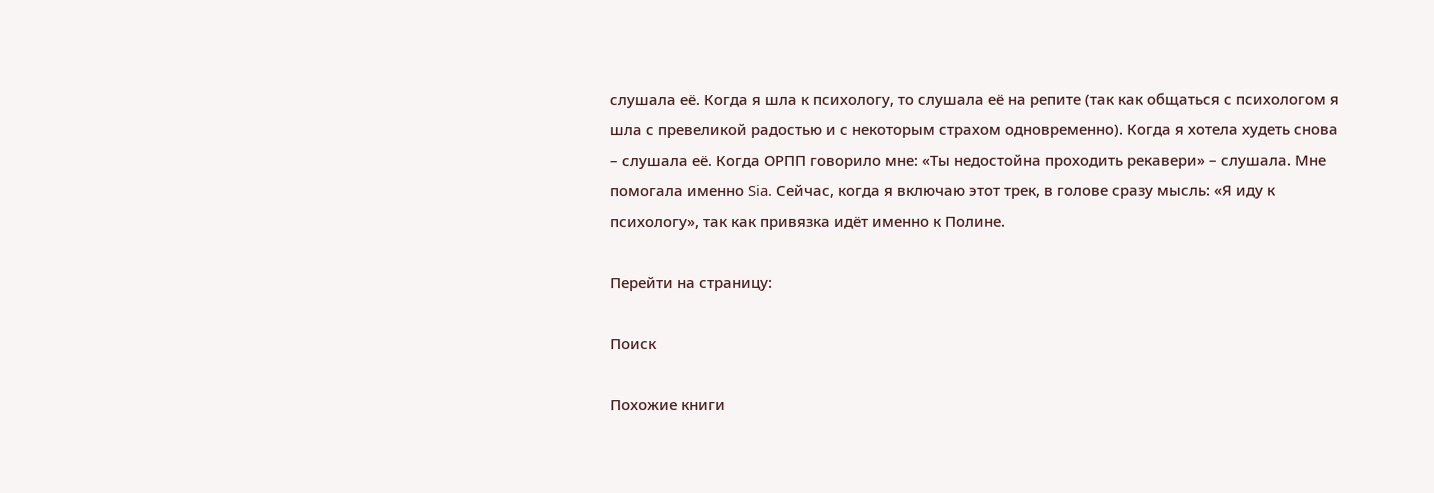слушала её. Когда я шла к психологу, то слушала её на репите (так как общаться с психологом я шла с превеликой радостью и с некоторым страхом одновременно). Когда я хотела худеть снова – слушала её. Когда ОРПП говорило мне: «Ты недостойна проходить рекавери» – слушала. Мне помогала именно Sia. Сейчас, когда я включаю этот трек, в голове сразу мысль: «Я иду к психологу», так как привязка идёт именно к Полине.

Перейти на страницу:

Поиск

Похожие книги